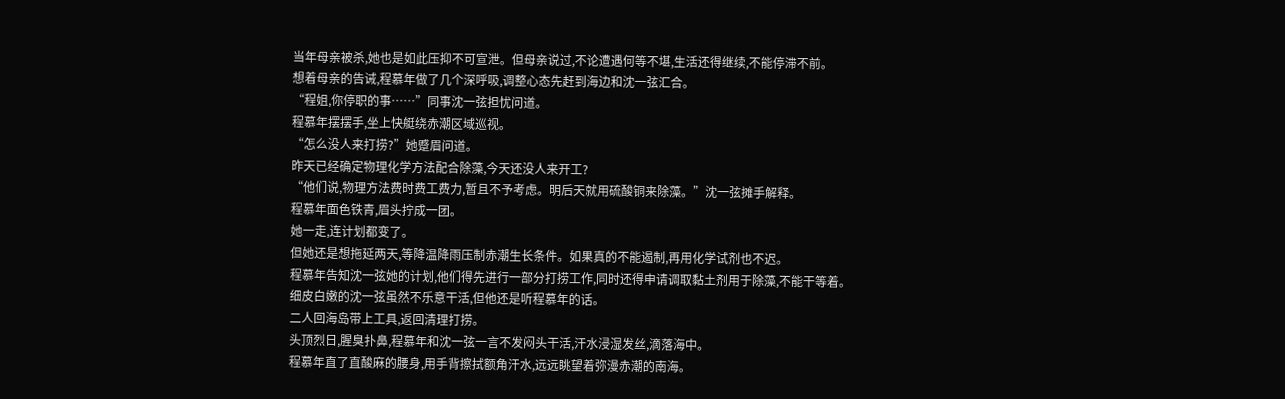当年母亲被杀,她也是如此压抑不可宣泄。但母亲说过,不论遭遇何等不堪,生活还得继续,不能停滞不前。
想着母亲的告诫,程慕年做了几个深呼吸,调整心态先赶到海边和沈一弦汇合。
“程姐,你停职的事……”同事沈一弦担忧问道。
程慕年摆摆手,坐上快艇绕赤潮区域巡视。
“怎么没人来打捞?”她蹙眉问道。
昨天已经确定物理化学方法配合除藻,今天还没人来开工?
“他们说,物理方法费时费工费力,暂且不予考虑。明后天就用硫酸铜来除藻。”沈一弦摊手解释。
程慕年面色铁青,眉头拧成一团。
她一走,连计划都变了。
但她还是想拖延两天,等降温降雨压制赤潮生长条件。如果真的不能遏制,再用化学试剂也不迟。
程慕年告知沈一弦她的计划,他们得先进行一部分打捞工作,同时还得申请调取黏土剂用于除藻,不能干等着。
细皮白嫩的沈一弦虽然不乐意干活,但他还是听程慕年的话。
二人回海岛带上工具,返回清理打捞。
头顶烈日,腥臭扑鼻,程慕年和沈一弦一言不发闷头干活,汗水浸湿发丝,滴落海中。
程慕年直了直酸麻的腰身,用手背擦拭额角汗水,远远眺望着弥漫赤潮的南海。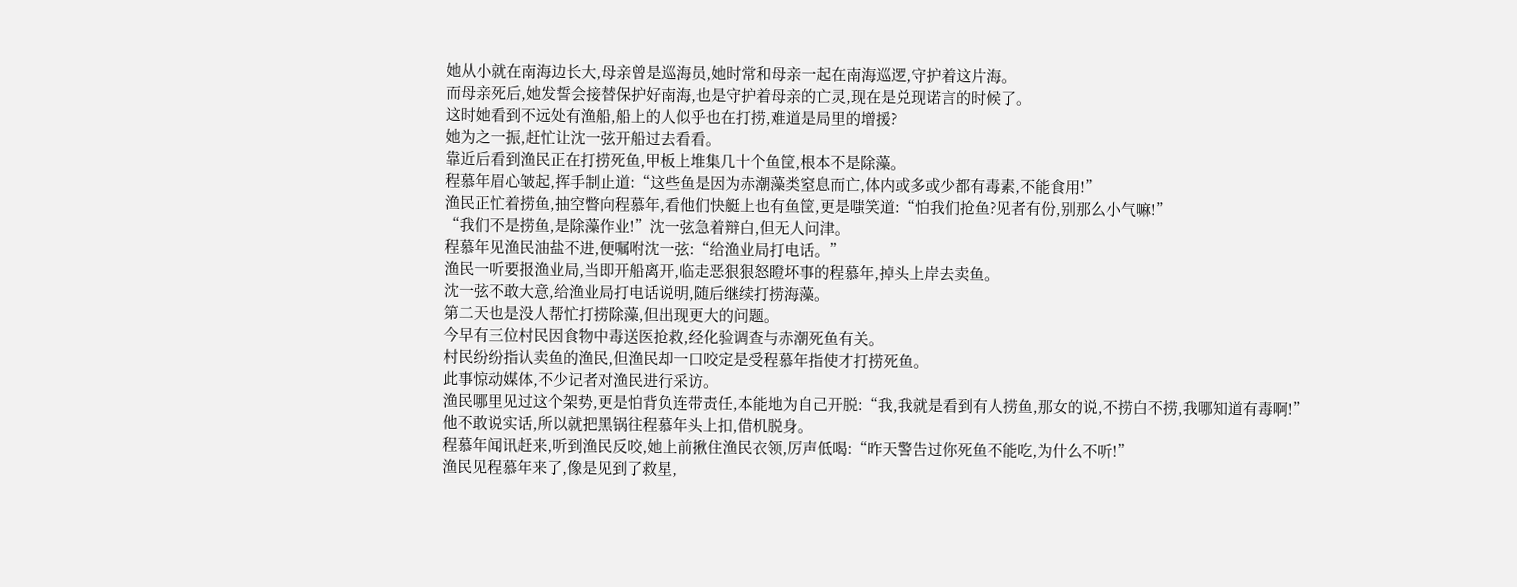她从小就在南海边长大,母亲曾是巡海员,她时常和母亲一起在南海巡逻,守护着这片海。
而母亲死后,她发誓会接替保护好南海,也是守护着母亲的亡灵,现在是兑现诺言的时候了。
这时她看到不远处有渔船,船上的人似乎也在打捞,难道是局里的增援?
她为之一振,赶忙让沈一弦开船过去看看。
靠近后看到渔民正在打捞死鱼,甲板上堆集几十个鱼筐,根本不是除藻。
程慕年眉心皱起,挥手制止道:“这些鱼是因为赤潮藻类窒息而亡,体内或多或少都有毒素,不能食用!”
渔民正忙着捞鱼,抽空瞥向程慕年,看他们快艇上也有鱼筐,更是嗤笑道:“怕我们抢鱼?见者有份,别那么小气嘛!”
“我们不是捞鱼,是除藻作业!”沈一弦急着辩白,但无人问津。
程慕年见渔民油盐不进,便嘱咐沈一弦:“给渔业局打电话。”
渔民一听要报渔业局,当即开船离开,临走恶狠狠怒瞪坏事的程慕年,掉头上岸去卖鱼。
沈一弦不敢大意,给渔业局打电话说明,随后继续打捞海藻。
第二天也是没人帮忙打捞除藻,但出现更大的问题。
今早有三位村民因食物中毒送医抢救,经化验调查与赤潮死鱼有关。
村民纷纷指认卖鱼的渔民,但渔民却一口咬定是受程慕年指使才打捞死鱼。
此事惊动媒体,不少记者对渔民进行采访。
渔民哪里见过这个架势,更是怕背负连带责任,本能地为自己开脱:“我,我就是看到有人捞鱼,那女的说,不捞白不捞,我哪知道有毒啊!”
他不敢说实话,所以就把黑锅往程慕年头上扣,借机脱身。
程慕年闻讯赶来,听到渔民反咬,她上前揪住渔民衣领,厉声低喝:“昨天警告过你死鱼不能吃,为什么不听!”
渔民见程慕年来了,像是见到了救星,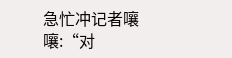急忙冲记者嚷嚷:“对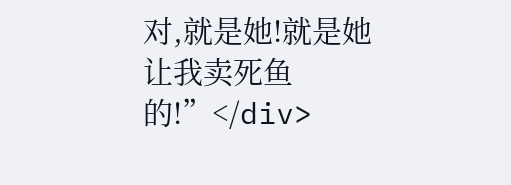对,就是她!就是她让我卖死鱼的!”</div>